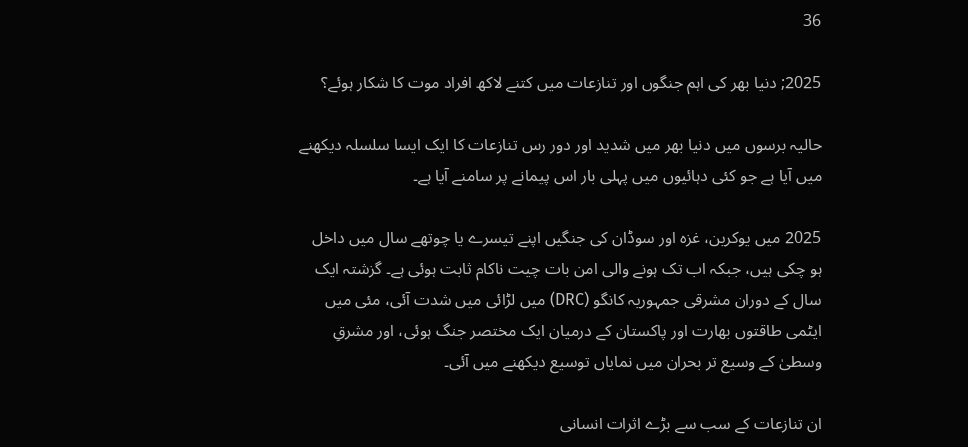36

2025; دنیا بھر کی اہم جنگوں اور تنازعات میں کتنے لاکھ افراد موت کا شکار ہوئے؟

حالیہ برسوں میں دنیا بھر میں شدید اور دور رس تنازعات کا ایک ایسا سلسلہ دیکھنے میں آیا ہے جو کئی دہائیوں میں پہلی بار اس پیمانے پر سامنے آیا ہے۔

2025 میں یوکرین، غزہ اور سوڈان کی جنگیں اپنے تیسرے یا چوتھے سال میں داخل ہو چکی ہیں، جبکہ اب تک ہونے والی امن بات چیت ناکام ثابت ہوئی ہے۔ گزشتہ ایک سال کے دوران مشرقی جمہوریہ کانگو (DRC) میں لڑائی میں شدت آئی، مئی میں ایٹمی طاقتوں بھارت اور پاکستان کے درمیان ایک مختصر جنگ ہوئی، اور مشرقِ وسطیٰ کے وسیع تر بحران میں نمایاں توسیع دیکھنے میں آئی۔

ان تنازعات کے سب سے بڑے اثرات انسانی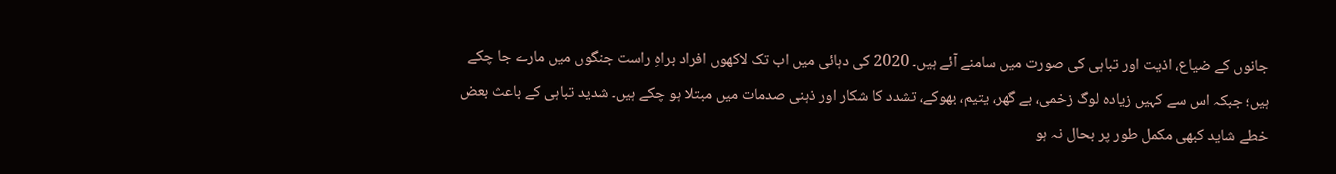جانوں کے ضیاع، اذیت اور تباہی کی صورت میں سامنے آئے ہیں۔ 2020 کی دہائی میں اب تک لاکھوں افراد براہِ راست جنگوں میں مارے جا چکے ہیں؛ جبکہ اس سے کہیں زیادہ لوگ زخمی، بے گھر، یتیم، بھوکے، تشدد کا شکار اور ذہنی صدمات میں مبتلا ہو چکے ہیں۔ شدید تباہی کے باعث بعض خطے شاید کبھی مکمل طور پر بحال نہ ہو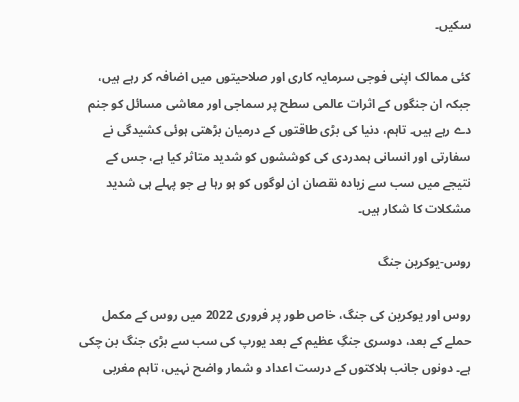سکیں۔

کئی ممالک اپنی فوجی سرمایہ کاری اور صلاحیتوں میں اضافہ کر رہے ہیں، جبکہ ان جنگوں کے اثرات عالمی سطح پر سماجی اور معاشی مسائل کو جنم دے رہے ہیں۔ تاہم، دنیا کی بڑی طاقتوں کے درمیان بڑھتی ہوئی کشیدگی نے سفارتی اور انسانی ہمدردی کی کوششوں کو شدید متاثر کیا ہے، جس کے نتیجے میں سب سے زیادہ نقصان ان لوگوں کو ہو رہا ہے جو پہلے ہی شدید مشکلات کا شکار ہیں۔

روس-یوکرین جنگ

روس اور یوکرین کی جنگ، خاص طور پر فروری 2022 میں روس کے مکمل حملے کے بعد، دوسری جنگِ عظیم کے بعد یورپ کی سب سے بڑی جنگ بن چکی ہے۔ دونوں جانب ہلاکتوں کے درست اعداد و شمار واضح نہیں، تاہم مغربی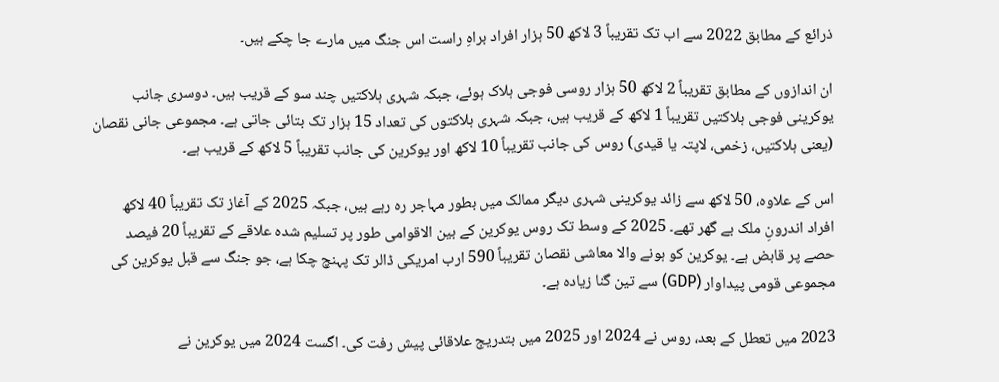ذرائع کے مطابق 2022 سے اب تک تقریباً 3 لاکھ 50 ہزار افراد براہِ راست اس جنگ میں مارے جا چکے ہیں۔

ان اندازوں کے مطابق تقریباً 2 لاکھ 50 ہزار روسی فوجی ہلاک ہوئے، جبکہ شہری ہلاکتیں چند سو کے قریب ہیں۔ دوسری جانب یوکرینی فوجی ہلاکتیں تقریباً 1 لاکھ کے قریب ہیں، جبکہ شہری ہلاکتوں کی تعداد 15 ہزار تک بتائی جاتی ہے۔ مجموعی جانی نقصان (یعنی ہلاکتیں، زخمی، لاپتہ یا قیدی) روس کی جانب تقریباً 10 لاکھ اور یوکرین کی جانب تقریباً 5 لاکھ کے قریب ہے۔

اس کے علاوہ، 50 لاکھ سے زائد یوکرینی شہری دیگر ممالک میں بطور مہاجر رہ رہے ہیں، جبکہ 2025 کے آغاز تک تقریباً 40 لاکھ افراد اندرونِ ملک بے گھر تھے۔ 2025 کے وسط تک روس یوکرین کے بین الاقوامی طور پر تسلیم شدہ علاقے کے تقریباً 20 فیصد حصے پر قابض ہے۔ یوکرین کو ہونے والا معاشی نقصان تقریباً 590 ارب امریکی ڈالر تک پہنچ چکا ہے، جو جنگ سے قبل یوکرین کی مجموعی قومی پیداوار (GDP) سے تین گنا زیادہ ہے۔

2023 میں تعطل کے بعد، روس نے 2024 اور 2025 میں بتدریج علاقائی پیش رفت کی۔ اگست 2024 میں یوکرین نے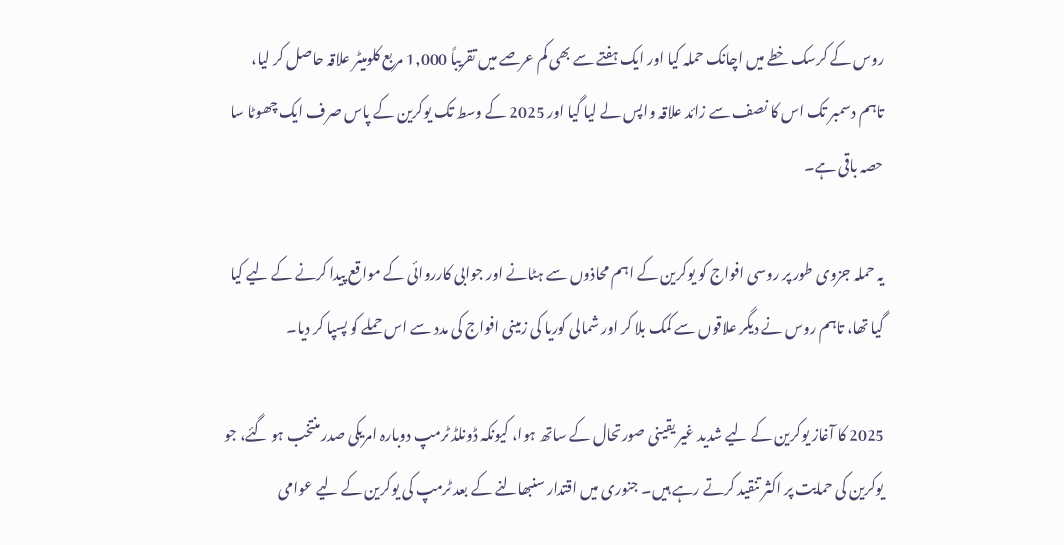روس کے کرسک خطے میں اچانک حملہ کیا اور ایک ہفتے سے بھی کم عرصے میں تقریباً 1,000 مربع کلومیٹر علاقہ حاصل کر لیا، تاہم دسمبر تک اس کا نصف سے زائد علاقہ واپس لے لیا گیا اور 2025 کے وسط تک یوکرین کے پاس صرف ایک چھوٹا سا حصہ باقی ہے۔

یہ حملہ جزوی طور پر روسی افواج کو یوکرین کے اہم محاذوں سے ہٹانے اور جوابی کارروائی کے مواقع پیدا کرنے کے لیے کیا گیا تھا، تاہم روس نے دیگر علاقوں سے کمک بلا کر اور شمالی کوریا کی زمینی افواج کی مدد سے اس حملے کو پسپا کر دیا۔

2025 کا آغاز یوکرین کے لیے شدید غیر یقینی صورتحال کے ساتھ ہوا، کیونکہ ڈونلڈ ٹرمپ دوبارہ امریکی صدر منتخب ہو گئے، جو یوکرین کی حمایت پر اکثر تنقید کرتے رہے ہیں۔ جنوری میں اقتدار سنبھالنے کے بعد ٹرمپ کی یوکرین کے لیے عوامی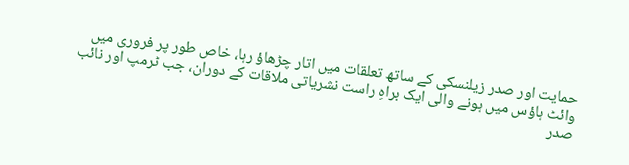حمایت اور صدر زیلنسکی کے ساتھ تعلقات میں اتار چڑھاؤ رہا، خاص طور پر فروری میں وائٹ ہاؤس میں ہونے والی ایک براہِ راست نشریاتی ملاقات کے دوران، جب ٹرمپ اور نائب صدر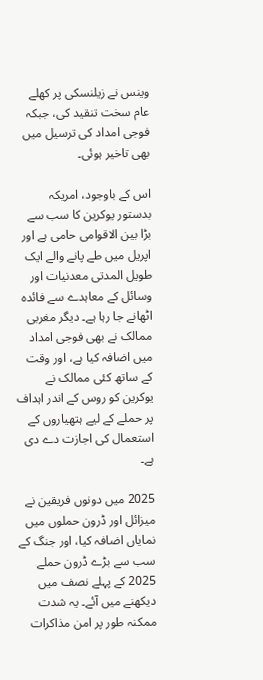وینس نے زیلنسکی پر کھلے عام سخت تنقید کی، جبکہ فوجی امداد کی ترسیل میں بھی تاخیر ہوئی۔

اس کے باوجود، امریکہ بدستور یوکرین کا سب سے بڑا بین الاقوامی حامی ہے اور اپریل میں طے پانے والے ایک طویل المدتی معدنیات اور وسائل کے معاہدے سے فائدہ اٹھانے جا رہا ہے۔ دیگر مغربی ممالک نے بھی فوجی امداد میں اضافہ کیا ہے، اور وقت کے ساتھ کئی ممالک نے یوکرین کو روس کے اندر اہداف پر حملے کے لیے ہتھیاروں کے استعمال کی اجازت دے دی ہے۔

2025 میں دونوں فریقین نے میزائل اور ڈرون حملوں میں نمایاں اضافہ کیا، اور جنگ کے سب سے بڑے ڈرون حملے 2025 کے پہلے نصف میں دیکھنے میں آئے۔ یہ شدت ممکنہ طور پر امن مذاکرات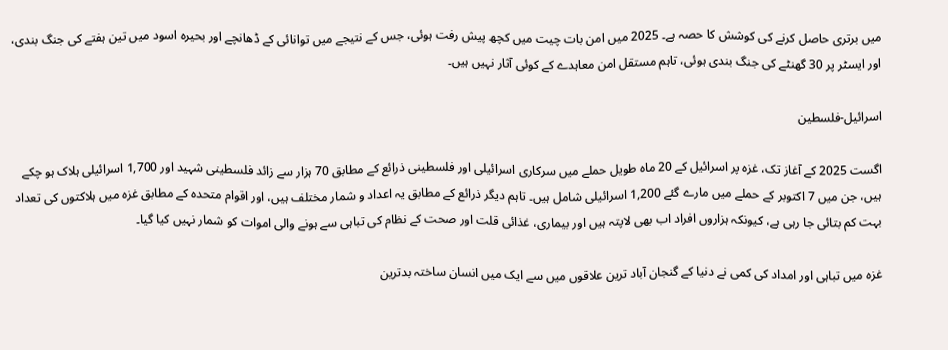میں برتری حاصل کرنے کی کوشش کا حصہ ہے۔ 2025 میں امن بات چیت میں کچھ پیش رفت ہوئی، جس کے نتیجے میں توانائی کے ڈھانچے اور بحیرہ اسود میں تین ہفتے کی جنگ بندی، اور ایسٹر پر 30 گھنٹے کی جنگ بندی ہوئی، تاہم مستقل امن معاہدے کے کوئی آثار نہیں ہیں۔

اسرائیل-فلسطین

اگست 2025 کے آغاز تک، غزہ پر اسرائیل کے 20 ماہ طویل حملے میں سرکاری اسرائیلی اور فلسطینی ذرائع کے مطابق 70 ہزار سے زائد فلسطینی شہید اور 1,700 اسرائیلی ہلاک ہو چکے ہیں، جن میں 7 اکتوبر کے حملے میں مارے گئے 1,200 اسرائیلی شامل ہیں۔ تاہم دیگر ذرائع کے مطابق یہ اعداد و شمار مختلف ہیں، اور اقوام متحدہ کے مطابق غزہ میں ہلاکتوں کی تعداد بہت کم بتائی جا رہی ہے، کیونکہ ہزاروں افراد اب بھی لاپتہ ہیں اور بیماری، غذائی قلت اور صحت کے نظام کی تباہی سے ہونے والی اموات کو شمار نہیں کیا گیا۔

غزہ میں تباہی اور امداد کی کمی نے دنیا کے گنجان آباد ترین علاقوں میں سے ایک میں انسان ساختہ بدترین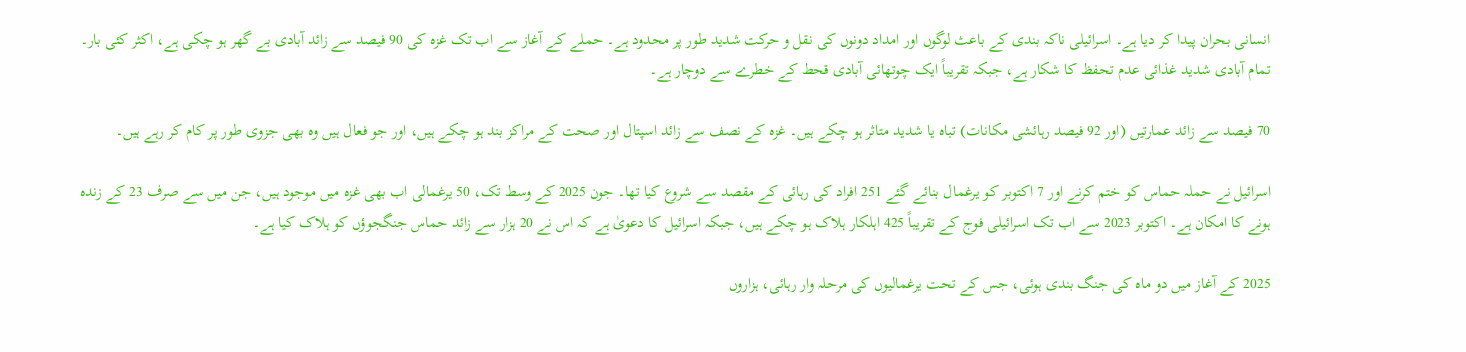انسانی بحران پیدا کر دیا ہے۔ اسرائیلی ناکہ بندی کے باعث لوگوں اور امداد دونوں کی نقل و حرکت شدید طور پر محدود ہے۔ حملے کے آغاز سے اب تک غزہ کی 90 فیصد سے زائد آبادی بے گھر ہو چکی ہے، اکثر کئی بار۔ تمام آبادی شدید غذائی عدم تحفظ کا شکار ہے، جبکہ تقریباً ایک چوتھائی آبادی قحط کے خطرے سے دوچار ہے۔

70 فیصد سے زائد عمارتیں (اور 92 فیصد رہائشی مکانات) تباہ یا شدید متاثر ہو چکے ہیں۔ غزہ کے نصف سے زائد اسپتال اور صحت کے مراکز بند ہو چکے ہیں، اور جو فعال ہیں وہ بھی جزوی طور پر کام کر رہے ہیں۔

اسرائیل نے حملہ حماس کو ختم کرنے اور 7 اکتوبر کو یرغمال بنائے گئے 251 افراد کی رہائی کے مقصد سے شروع کیا تھا۔ جون 2025 کے وسط تک، 50 یرغمالی اب بھی غزہ میں موجود ہیں، جن میں سے صرف 23 کے زندہ ہونے کا امکان ہے۔ اکتوبر 2023 سے اب تک اسرائیلی فوج کے تقریباً 425 اہلکار ہلاک ہو چکے ہیں، جبکہ اسرائیل کا دعویٰ ہے کہ اس نے 20 ہزار سے زائد حماس جنگجوؤں کو ہلاک کیا ہے۔

2025 کے آغاز میں دو ماہ کی جنگ بندی ہوئی، جس کے تحت یرغمالیوں کی مرحلہ وار رہائی، ہزاروں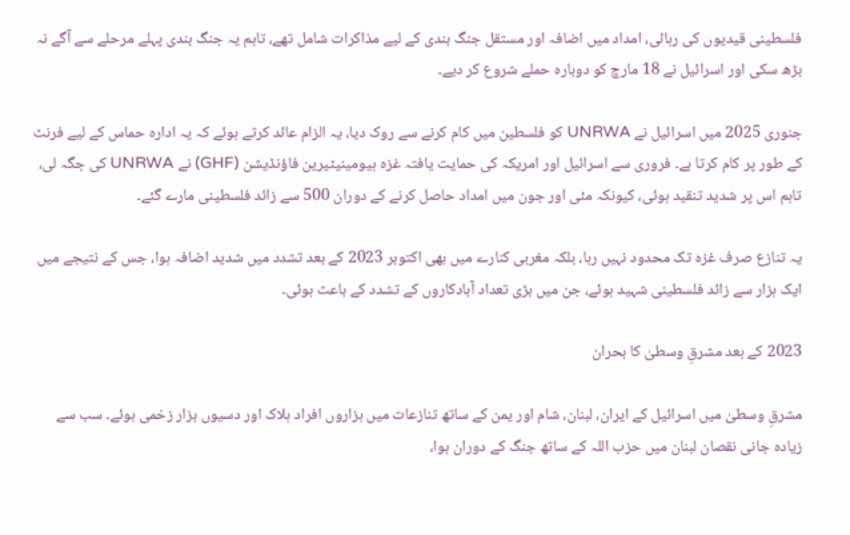فلسطینی قیدیوں کی رہائی، امداد میں اضافہ اور مستقل جنگ بندی کے لیے مذاکرات شامل تھے، تاہم یہ جنگ بندی پہلے مرحلے سے آگے نہ بڑھ سکی اور اسرائیل نے 18 مارچ کو دوبارہ حملے شروع کر دیے۔

جنوری 2025 میں اسرائیل نے UNRWA کو فلسطین میں کام کرنے سے روک دیا، یہ الزام عائد کرتے ہوئے کہ یہ ادارہ حماس کے لیے فرنٹ کے طور پر کام کرتا ہے۔ فروری سے اسرائیل اور امریکہ کی حمایت یافتہ غزہ ہیومینیٹیرین فاؤنڈیشن (GHF) نے UNRWA کی جگہ لی، تاہم اس پر شدید تنقید ہوئی، کیونکہ مئی اور جون میں امداد حاصل کرنے کے دوران 500 سے زائد فلسطینی مارے گئے۔

یہ تنازع صرف غزہ تک محدود نہیں رہا، بلکہ مغربی کنارے میں بھی اکتوبر 2023 کے بعد تشدد میں شدید اضافہ ہوا، جس کے نتیجے میں ایک ہزار سے زائد فلسطینی شہید ہوئے، جن میں بڑی تعداد آبادکاروں کے تشدد کے باعث ہوئی۔

2023 کے بعد مشرقِ وسطیٰ کا بحران

مشرقِ وسطیٰ میں اسرائیل کے ایران، لبنان، شام اور یمن کے ساتھ تنازعات میں ہزاروں افراد ہلاک اور دسیوں ہزار زخمی ہوئے۔ سب سے زیادہ جانی نقصان لبنان میں حزب اللہ کے ساتھ جنگ کے دوران ہوا،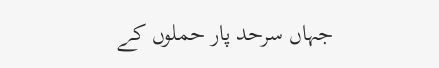جہاں سرحد پار حملوں کے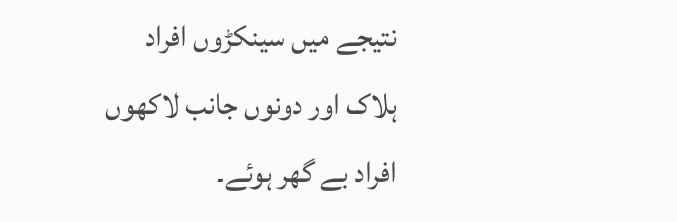نتیجے میں سینکڑوں افراد ہلاک اور دونوں جانب لاکھوں افراد بے گھر ہوئے۔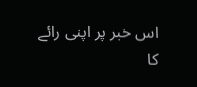اس خبر پر اپنی رائے کا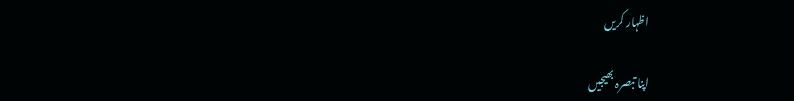اظہار کریں

اپنا تبصرہ بھیجیں